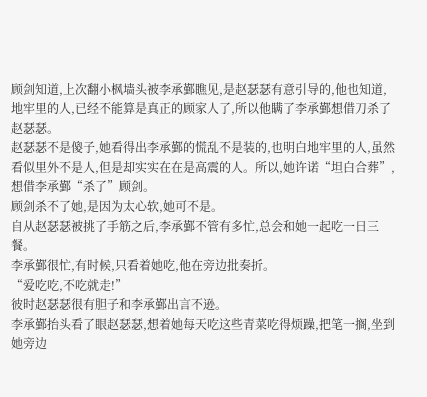顾剑知道,上次翻小枫墙头被李承鄞瞧见,是赵瑟瑟有意引导的,他也知道,地牢里的人,已经不能算是真正的顾家人了,所以他瞒了李承鄞想借刀杀了赵瑟瑟。
赵瑟瑟不是傻子,她看得出李承鄞的慌乱不是装的,也明白地牢里的人,虽然看似里外不是人,但是却实实在在是高震的人。所以,她许诺“坦白合葬”,想借李承鄞“杀了”顾剑。
顾剑杀不了她,是因为太心软,她可不是。
自从赵瑟瑟被挑了手筋之后,李承鄞不管有多忙,总会和她一起吃一日三餐。
李承鄞很忙,有时候,只看着她吃,他在旁边批奏折。
“爱吃吃,不吃就走!”
彼时赵瑟瑟很有胆子和李承鄞出言不逊。
李承鄞抬头看了眼赵瑟瑟,想着她每天吃这些青菜吃得烦躁,把笔一搁,坐到她旁边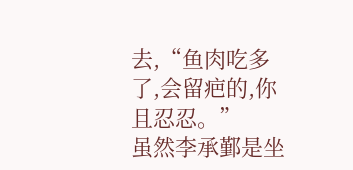去,“鱼肉吃多了,会留疤的,你且忍忍。”
虽然李承鄞是坐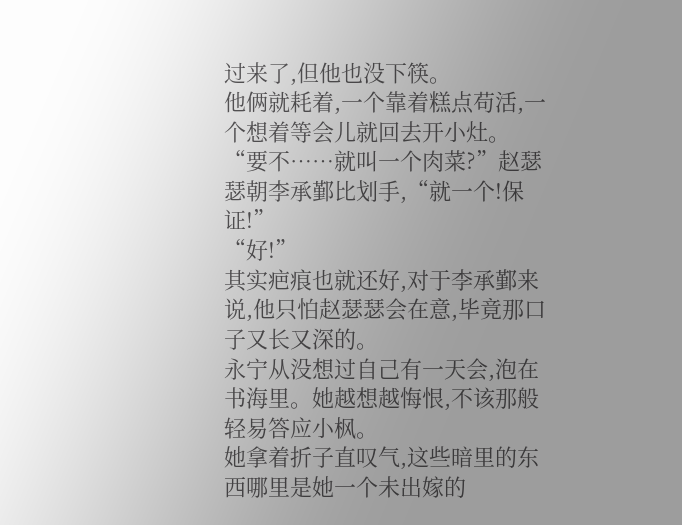过来了,但他也没下筷。
他俩就耗着,一个靠着糕点苟活,一个想着等会儿就回去开小灶。
“要不……就叫一个肉菜?”赵瑟瑟朝李承鄞比划手,“就一个!保证!”
“好!”
其实疤痕也就还好,对于李承鄞来说,他只怕赵瑟瑟会在意,毕竟那口子又长又深的。
永宁从没想过自己有一天会,泡在书海里。她越想越悔恨,不该那般轻易答应小枫。
她拿着折子直叹气,这些暗里的东西哪里是她一个未出嫁的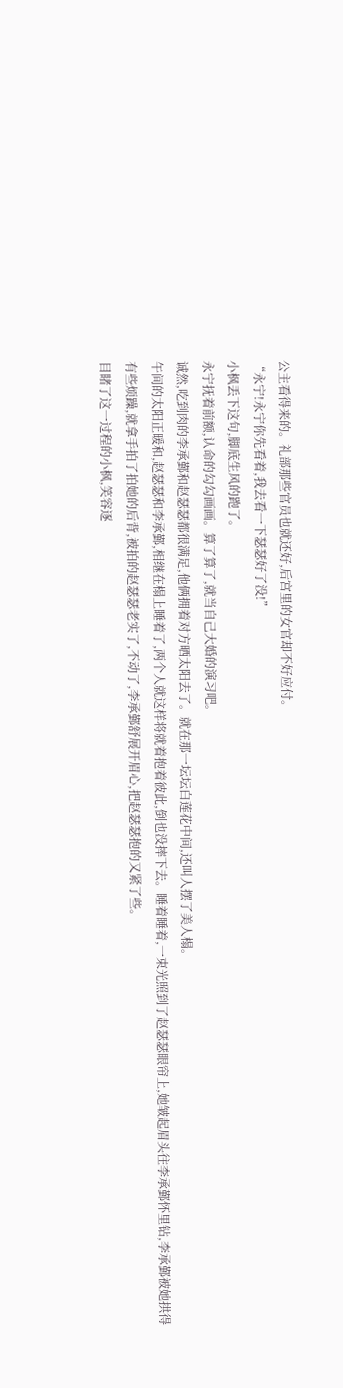公主看得来的。礼部那些官员也就还好,后宫里的女官却不好应付。
“永宁!永宁你先看着,我去看一下瑟瑟好了没!”
小枫丢下这句,脚底生风的跑了。
永宁抚着前额,认命的勾勾画画。算了算了,就当自己大婚的演习吧。
诚然,吃到肉的李承鄞和赵瑟瑟都很满足,他俩拥着对方晒太阳去了。就在那一坛坛白莲花中间,还叫人摆了美人榻。
午间的太阳正暖和,赵瑟瑟和李承鄞,相继在榻上睡着了,两个人就这样将就着抱着彼此,倒也没摔下去。睡着睡着,一束光照到了赵瑟瑟眼帘上,她皱起眉头往李承鄞怀里钻,李承鄞被她拱得有些烦躁,就拿手拍了拍她的后背,被拍的赵瑟瑟老实了,不动了,李承鄞舒展开眉心,把赵瑟瑟抱的又紧了些。
目睹了这一过程的小枫,笑容逐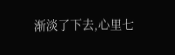渐淡了下去,心里七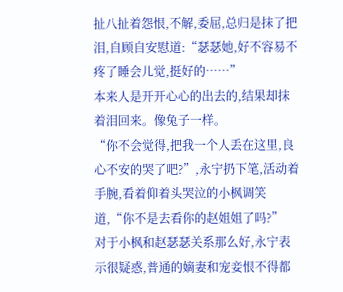扯八扯着怨恨,不解,委屈,总归是抹了把泪,自顾自安慰道:“瑟瑟她,好不容易不疼了睡会儿觉,挺好的……”
本来人是开开心心的出去的,结果却抹着泪回来。像兔子一样。
“你不会觉得,把我一个人丢在这里,良心不安的哭了吧?”,永宁扔下笔,活动着手腕,看着仰着头哭泣的小枫调笑道,“你不是去看你的赵姐姐了吗?”
对于小枫和赵瑟瑟关系那么好,永宁表示很疑惑,普通的嫡妻和宠妾恨不得都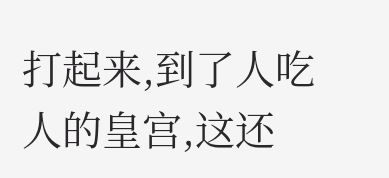打起来,到了人吃人的皇宫,这还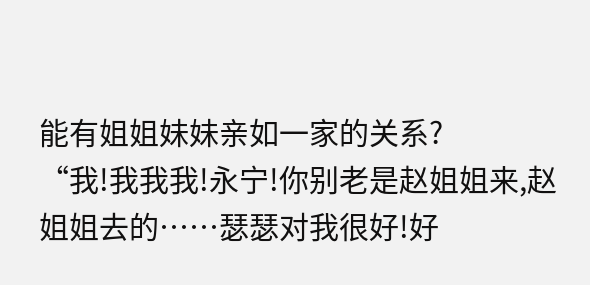能有姐姐妹妹亲如一家的关系?
“我!我我我!永宁!你别老是赵姐姐来,赵姐姐去的……瑟瑟对我很好!好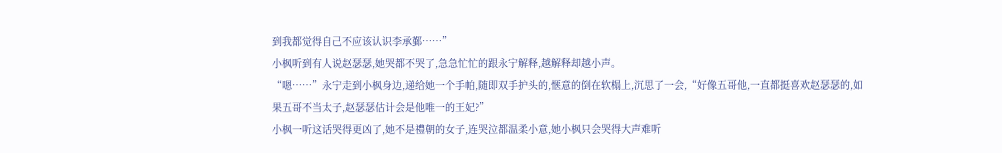到我都觉得自己不应该认识李承鄞……”
小枫听到有人说赵瑟瑟,她哭都不哭了,急急忙忙的跟永宁解释,越解释却越小声。
“嗯……”永宁走到小枫身边,递给她一个手帕,随即双手护头的,惬意的倒在软榻上,沉思了一会,“好像五哥他,一直都挺喜欢赵瑟瑟的,如果五哥不当太子,赵瑟瑟估计会是他唯一的王妃?”
小枫一听这话哭得更凶了,她不是禮朝的女子,连哭泣都温柔小意,她小枫只会哭得大声难听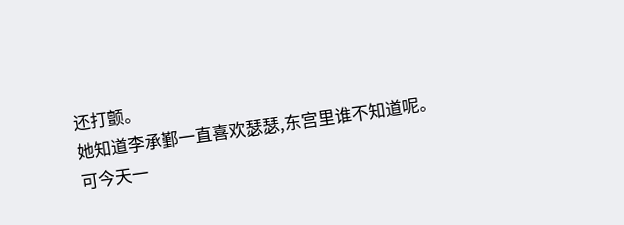还打颤。
她知道李承鄞一直喜欢瑟瑟,东宫里谁不知道呢。可今天一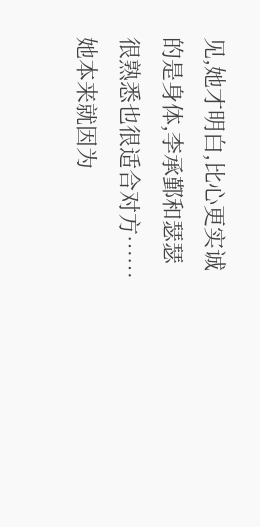见,她才明白,比心更实诚的是身体,李承鄞和瑟瑟很熟悉也很适合对方……
她本来就因为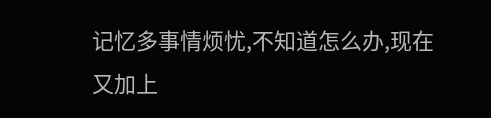记忆多事情烦忧,不知道怎么办,现在又加上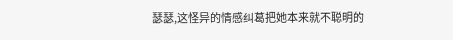瑟瑟,这怪异的情感纠葛把她本来就不聪明的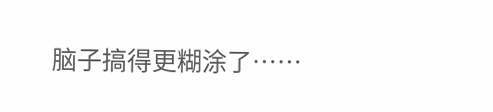脑子搞得更糊涂了……